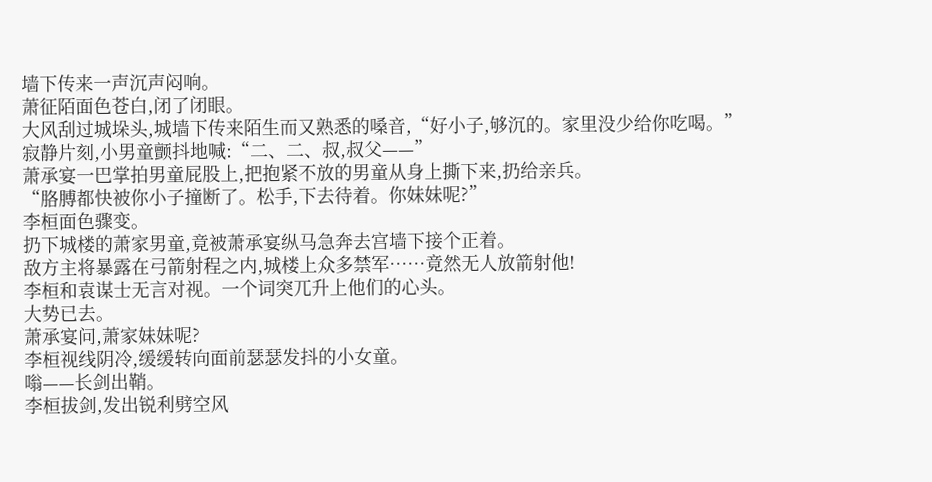墙下传来一声沉声闷响。
萧征陌面色苍白,闭了闭眼。
大风刮过城垛头,城墙下传来陌生而又熟悉的嗓音,“好小子,够沉的。家里没少给你吃喝。”
寂静片刻,小男童颤抖地喊:“二、二、叔,叔父——”
萧承宴一巴掌拍男童屁股上,把抱紧不放的男童从身上撕下来,扔给亲兵。
“胳膊都快被你小子撞断了。松手,下去待着。你妹妹呢?”
李桓面色骤变。
扔下城楼的萧家男童,竟被萧承宴纵马急奔去宫墙下接个正着。
敌方主将暴露在弓箭射程之内,城楼上众多禁军……竟然无人放箭射他!
李桓和袁谋士无言对视。一个词突兀升上他们的心头。
大势已去。
萧承宴问,萧家妹妹呢?
李桓视线阴冷,缓缓转向面前瑟瑟发抖的小女童。
嗡——长剑出鞘。
李桓拔剑,发出锐利劈空风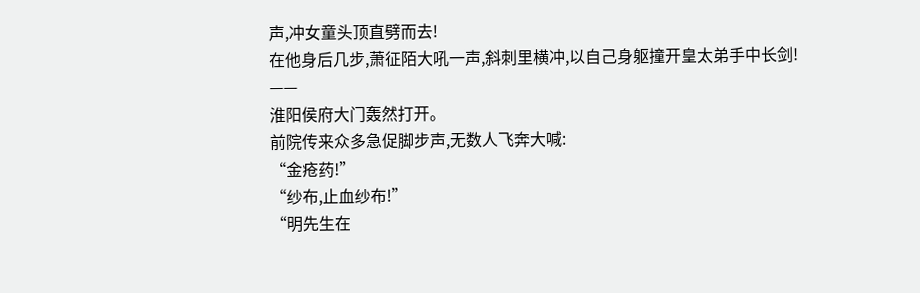声,冲女童头顶直劈而去!
在他身后几步,萧征陌大吼一声,斜刺里横冲,以自己身躯撞开皇太弟手中长剑!
——
淮阳侯府大门轰然打开。
前院传来众多急促脚步声,无数人飞奔大喊:
“金疮药!”
“纱布,止血纱布!”
“明先生在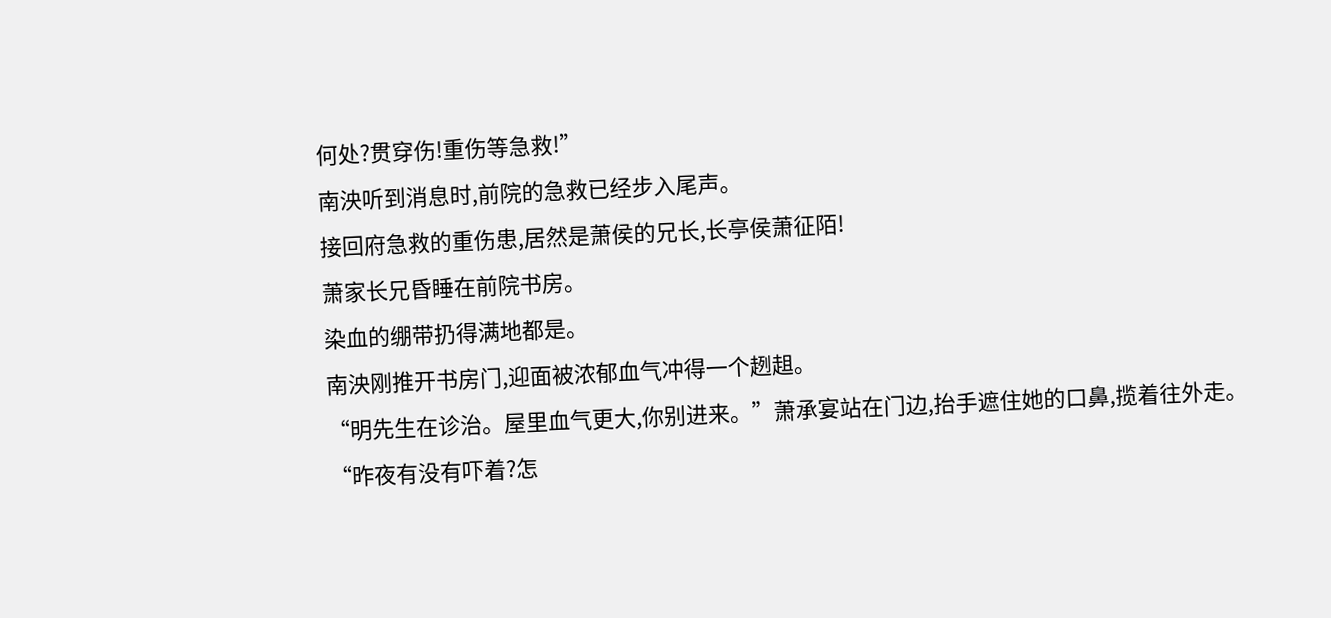何处?贯穿伤!重伤等急救!”
南泱听到消息时,前院的急救已经步入尾声。
接回府急救的重伤患,居然是萧侯的兄长,长亭侯萧征陌!
萧家长兄昏睡在前院书房。
染血的绷带扔得满地都是。
南泱刚推开书房门,迎面被浓郁血气冲得一个趔趄。
“明先生在诊治。屋里血气更大,你别进来。”萧承宴站在门边,抬手遮住她的口鼻,揽着往外走。
“昨夜有没有吓着?怎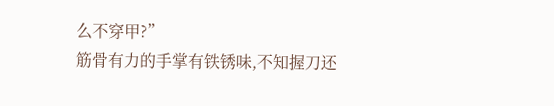么不穿甲?”
筋骨有力的手掌有铁锈味,不知握刀还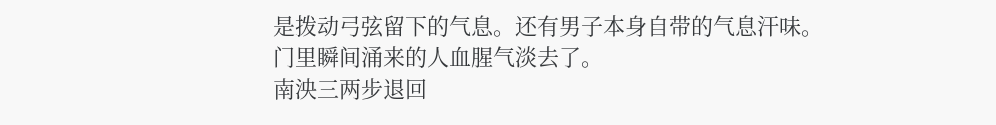是拨动弓弦留下的气息。还有男子本身自带的气息汗味。
门里瞬间涌来的人血腥气淡去了。
南泱三两步退回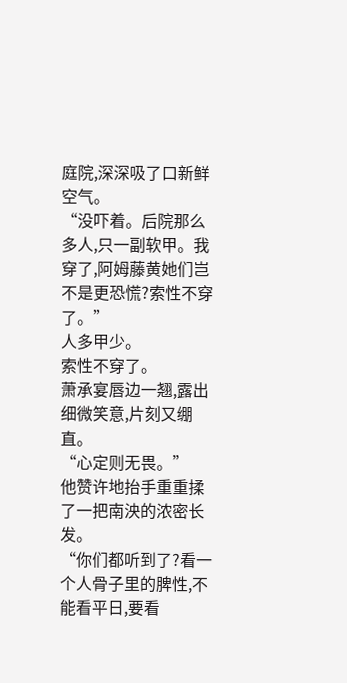庭院,深深吸了口新鲜空气。
“没吓着。后院那么多人,只一副软甲。我穿了,阿姆藤黄她们岂不是更恐慌?索性不穿了。”
人多甲少。
索性不穿了。
萧承宴唇边一翘,露出细微笑意,片刻又绷直。
“心定则无畏。”
他赞许地抬手重重揉了一把南泱的浓密长发。
“你们都听到了?看一个人骨子里的脾性,不能看平日,要看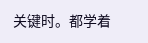关键时。都学着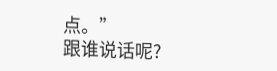点。”
跟谁说话呢?